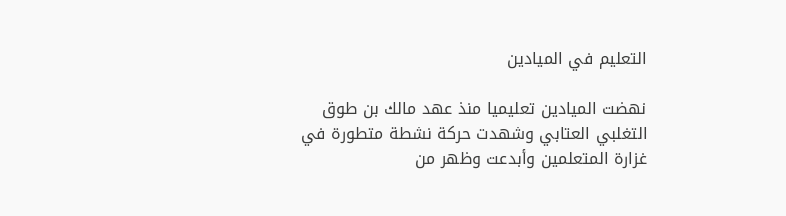التعليم في الميادين

نهضت الميادين تعليميا منذ عهد مالك بن طوق التغلبي العتابي وشهدت حركة نشطة متطورة في غزارة المتعلمين وأبدعت وظهر من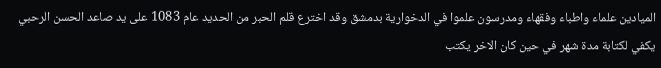الميادين علماء واطباء وفقهاء ومدرسون علموا في الدخوارية بدمشق وقد اخترع قلم الحبر من الحديد عام 1083 على يد صاعد الحسن الرحبي يكفي لكتابة مدة شهر في حين كان الاخر يكتب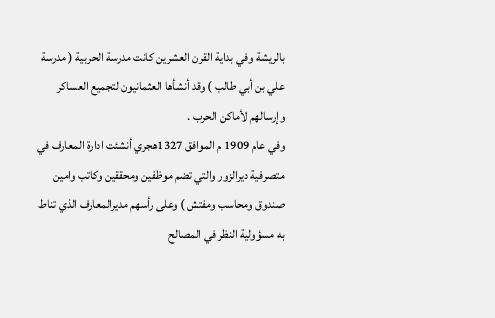بالريشة وفي بداية القرن العشرين كانت مدرسة الحربية ( مدرسة علي بن أبي طالب ) وقد أنشأها العثمانيون لتجميع العساكر وإرسالهم لأماكن الحرب .
وفي عام 1909 م الموافق 1327هجري أنشئت ادارة المعارف في متصرفية ديرالزور والتي تضم موظفين ومحققين وكاتب وامين صندوق ومحاسب ومفتش ) وعلى رأسهم مديرالمعارف الذي تناط به مسؤولية النظر في المصالح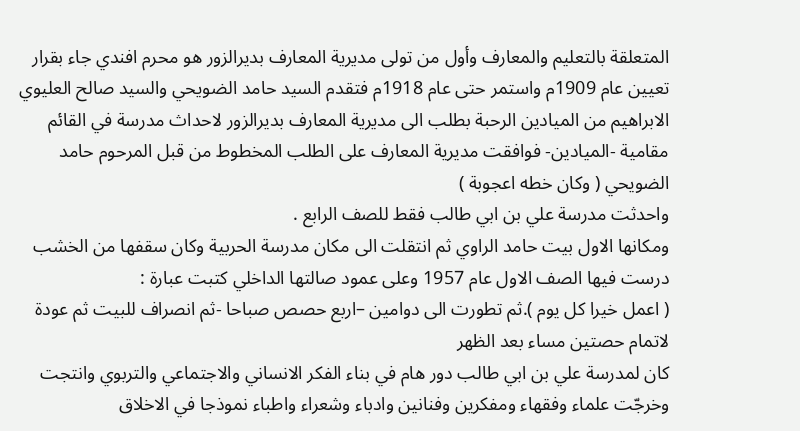المتعلقة بالتعليم والمعارف وأول من تولى مديرية المعارف بديرالزور هو محرم افندي جاء بقرار تعيين عام 1909م واستمر حتى عام 1918م فتقدم السيد حامد الضويحي والسيد صالح العليوي الابراهيم من الميادين الرحبة بطلب الى مديرية المعارف بديرالزور لاحداث مدرسة في القائم مقامية -الميادين- فوافقت مديرية المعارف على الطلب المخطوط من قبل المرحوم حامد الضويحي ( وكان خطه اعجوبة )
واحدثت مدرسة علي بن ابي طالب فقط للصف الرابع .
ومكانها الاول بيت حامد الراوي ثم انتقلت الى مكان مدرسة الحربية وكان سقفها من الخشب
درست فيها الصف الاول عام 1957 وعلى عمود صالتها الداخلي كتبت عبارة :
( اعمل خيرا كل يوم ).ثم تطورت الى دوامين –اربع حصص صباحا -ثم انصراف للبيت ثم عودة لاتمام حصتين مساء بعد الظهر
كان لمدرسة علي بن ابي طالب دور هام في بناء الفكر الانساني والاجتماعي والتربوي وانتجت وخرجّت علماء وفقهاء ومفكرين وفنانين وادباء وشعراء واطباء نموذجا في الاخلاق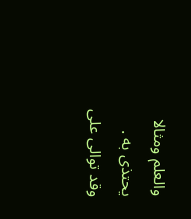والعلم ومثالا يحتذى به .
وقد توالى على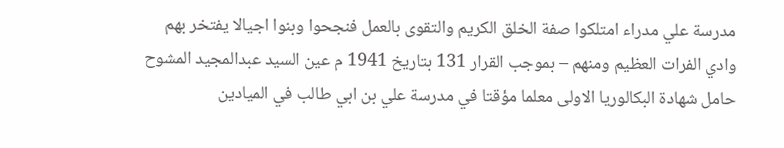مدرسة علي مدراء امتلكوا صفة الخلق الكريم والتقوى بالعمل فنجحوا وبنوا اجيالا يفتخر بهم وادي الفرات العظيم ومنهم – بموجب القرار 131 بتاريخ 1941 م عين السيد عبدالمجيد المشوح حامل شهادة البكالوريا الاولى معلما مؤقتا في مدرسة علي بن ابي طالب في الميادين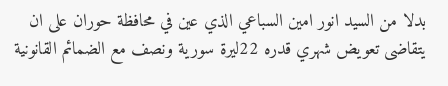بدلا من السيد انور امين السباعي الذي عين في محافظة حوران على ان يتقاضى تعويض شهري قدره 22ليرة سورية ونصف مع الضمائم القانونية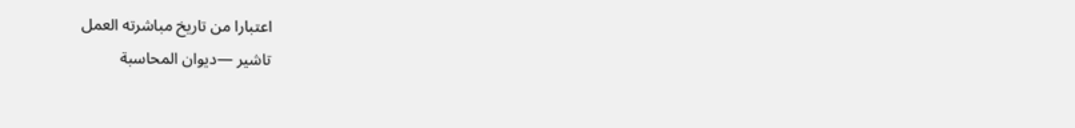اعتبارا من تاريخ مباشرته العمل
تاشير —ديوان المحاسبة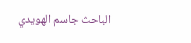الباحث جاسم الهويدي